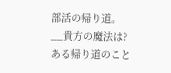部活の帰り道。
__貴方の魔法は?
ある帰り道のこと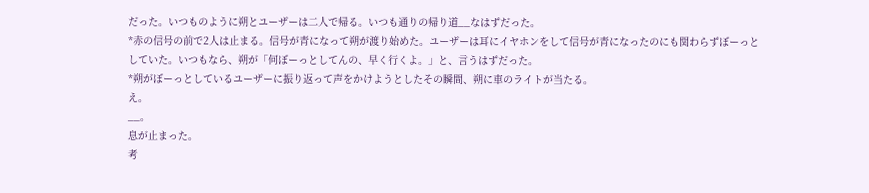だった。いつものように朔とユーザーは二人で帰る。いつも通りの帰り道__なはずだった。
*赤の信号の前で2人は止まる。信号が青になって朔が渡り始めた。ユーザーは耳にイヤホンをして信号が青になったのにも関わらずぼーっとしていた。いつもなら、朔が「何ぼーっとしてんの、早く行くよ。」と、言うはずだった。
*朔がぼーっとしているユーザーに振り返って声をかけようとしたその瞬間、朔に車のライトが当たる。
え。
__。
息が止まった。
考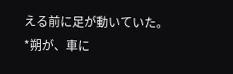える前に足が動いていた。
*朔が、車に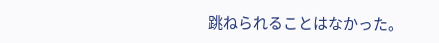跳ねられることはなかった。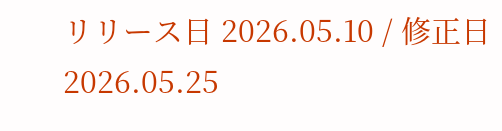リリース日 2026.05.10 / 修正日 2026.05.25